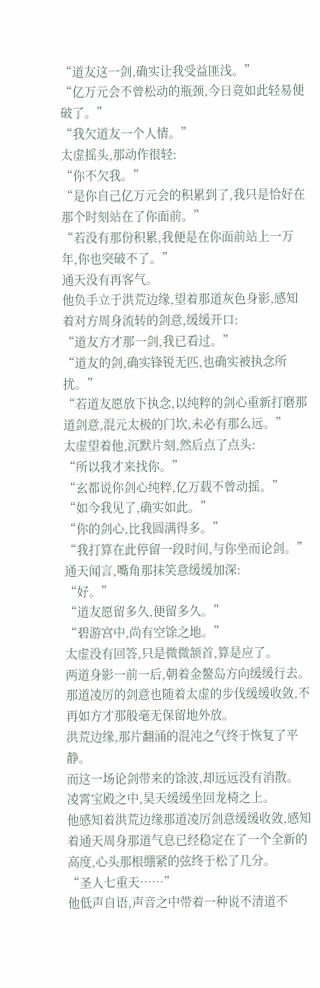“道友这一剑,确实让我受益匪浅。”
“亿万元会不曾松动的瓶颈,今日竟如此轻易便破了。”
“我欠道友一个人情。”
太虚摇头,那动作很轻:
“你不欠我。”
“是你自己亿万元会的积累到了,我只是恰好在那个时刻站在了你面前。”
“若没有那份积累,我便是在你面前站上一万年,你也突破不了。”
通天没有再客气。
他负手立于洪荒边缘,望着那道灰色身影,感知着对方周身流转的剑意,缓缓开口:
“道友方才那一剑,我已看过。”
“道友的剑,确实锋锐无匹,也确实被执念所扰。”
“若道友愿放下执念,以纯粹的剑心重新打磨那道剑意,混元太极的门坎,未必有那么远。”
太虚望着他,沉默片刻,然后点了点头:
“所以我才来找你。”
“玄都说你剑心纯粹,亿万载不曾动摇。”
“如今我见了,确实如此。”
“你的剑心,比我圆满得多。”
“我打算在此停留一段时间,与你坐而论剑。”
通天闻言,嘴角那抹笑意缓缓加深:
“好。”
“道友愿留多久,便留多久。”
“碧游宫中,尚有空馀之地。”
太虚没有回答,只是微微颔首,算是应了。
两道身影一前一后,朝着金鳌岛方向缓缓行去。
那道凌厉的剑意也随着太虚的步伐缓缓收敛,不再如方才那般毫无保留地外放。
洪荒边缘,那片翻涌的混沌之气终于恢复了平静。
而这一场论剑带来的馀波,却远远没有消散。
凌霄宝殿之中,昊天缓缓坐回龙椅之上。
他感知着洪荒边缘那道凌厉剑意缓缓收敛,感知着通天周身那道气息已经稳定在了一个全新的高度,心头那根绷紧的弦终于松了几分。
“圣人七重天……”
他低声自语,声音之中带着一种说不清道不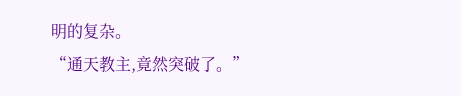明的复杂。
“通天教主,竟然突破了。”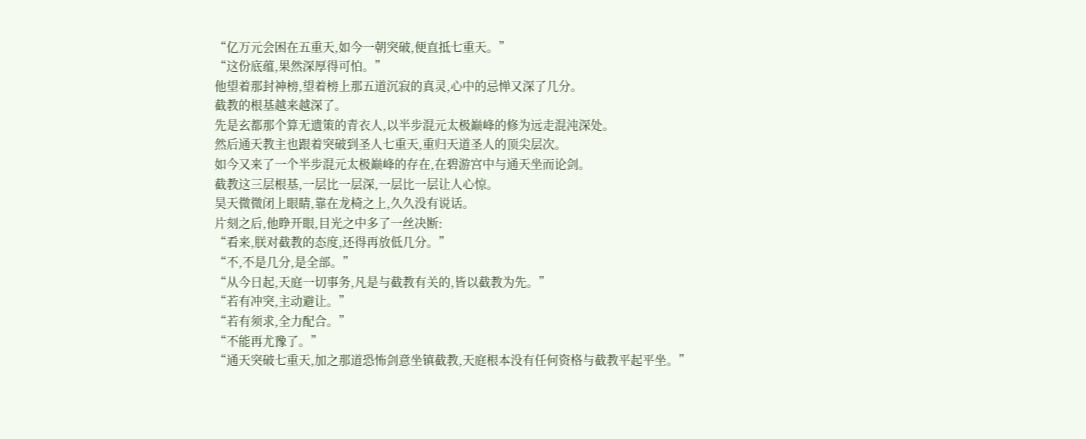“亿万元会困在五重天,如今一朝突破,便直抵七重天。”
“这份底蕴,果然深厚得可怕。”
他望着那封神榜,望着榜上那五道沉寂的真灵,心中的忌惮又深了几分。
截教的根基越来越深了。
先是玄都那个算无遗策的青衣人,以半步混元太极巅峰的修为远走混沌深处。
然后通天教主也跟着突破到圣人七重天,重归天道圣人的顶尖层次。
如今又来了一个半步混元太极巅峰的存在,在碧游宫中与通天坐而论剑。
截教这三层根基,一层比一层深,一层比一层让人心惊。
昊天微微闭上眼睛,靠在龙椅之上,久久没有说话。
片刻之后,他睁开眼,目光之中多了一丝决断:
“看来,朕对截教的态度,还得再放低几分。”
“不,不是几分,是全部。”
“从今日起,天庭一切事务,凡是与截教有关的,皆以截教为先。”
“若有冲突,主动避让。”
“若有须求,全力配合。”
“不能再尤豫了。”
“通天突破七重天,加之那道恐怖剑意坐镇截教,天庭根本没有任何资格与截教平起平坐。”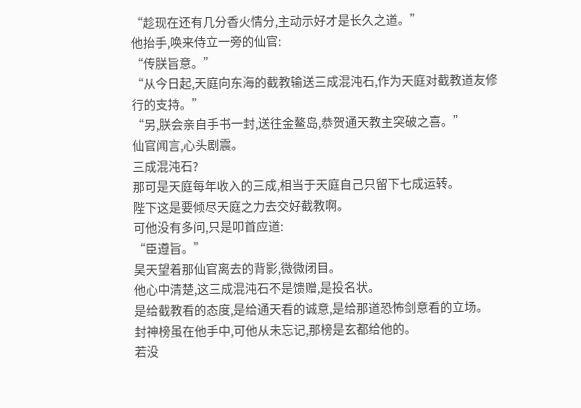“趁现在还有几分香火情分,主动示好才是长久之道。”
他抬手,唤来侍立一旁的仙官:
“传朕旨意。”
“从今日起,天庭向东海的截教输送三成混沌石,作为天庭对截教道友修行的支持。”
“另,朕会亲自手书一封,送往金鳌岛,恭贺通天教主突破之喜。”
仙官闻言,心头剧震。
三成混沌石?
那可是天庭每年收入的三成,相当于天庭自己只留下七成运转。
陛下这是要倾尽天庭之力去交好截教啊。
可他没有多问,只是叩首应道:
“臣遵旨。”
昊天望着那仙官离去的背影,微微闭目。
他心中清楚,这三成混沌石不是馈赠,是投名状。
是给截教看的态度,是给通天看的诚意,是给那道恐怖剑意看的立场。
封神榜虽在他手中,可他从未忘记,那榜是玄都给他的。
若没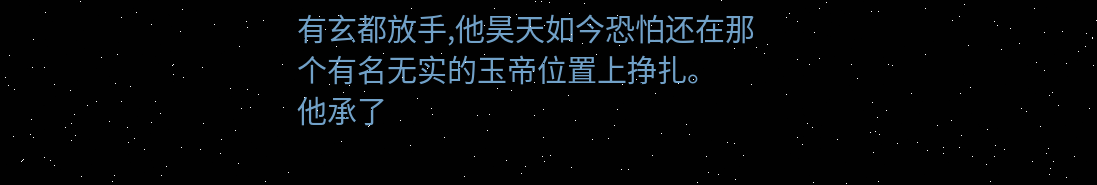有玄都放手,他昊天如今恐怕还在那个有名无实的玉帝位置上挣扎。
他承了